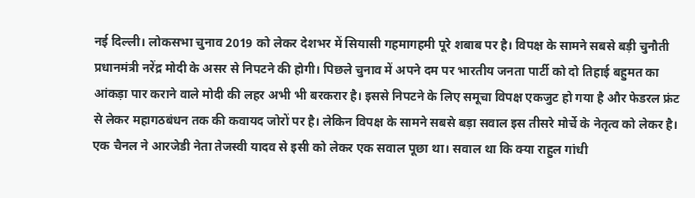नई दिल्ली। लोकसभा चुनाव 2019 को लेकर देशभर में सियासी गहमागहमी पूरे शबाब पर है। विपक्ष के सामने सबसे बड़ी चुनौती प्रधानमंत्री नरेंद्र मोदी के असर से निपटने की होगी। पिछले चुनाव में अपने दम पर भारतीय जनता पार्टी को दो तिहाई बहुमत का आंकड़ा पार कराने वाले मोदी की लहर अभी भी बरकरार है। इससे निपटने के लिए समूचा विपक्ष एकजुट हो गया है और फेडरल फ्रंट से लेकर महागठबंधन तक की कवायद जोरों पर है। लेकिन विपक्ष के सामने सबसे बड़ा सवाल इस तीसरे मोर्चे के नेतृत्व को लेकर है। एक चैनल ने आरजेडी नेता तेजस्वी यादव से इसी को लेकर एक सवाल पूछा था। सवाल था कि क्या राहुल गांधी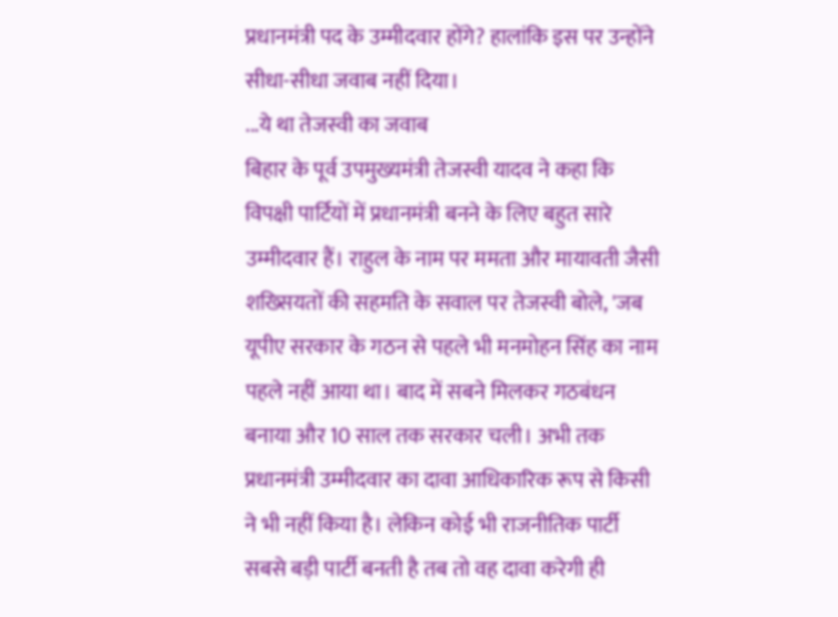प्रधानमंत्री पद के उम्मीदवार होंगे? हालांकि इस पर उन्होंने सीधा-सीधा जवाब नहीं दिया।
...ये था तेजस्वी का जवाब
बिहार के पूर्व उपमुख्यमंत्री तेजस्वी यादव ने कहा कि विपक्षी पार्टियों में प्रधानमंत्री बनने के लिए बहुत सारे उम्मीदवार हैं। राहुल के नाम पर ममता और मायावती जैसी शख्सियतों की सहमति के सवाल पर तेजस्वी बोले, 'जब यूपीए सरकार के गठन से पहले भी मनमोहन सिंह का नाम पहले नहीं आया था। बाद में सबने मिलकर गठबंधन बनाया और 10 साल तक सरकार चली। अभी तक प्रधानमंत्री उम्मीदवार का दावा आधिकारिक रूप से किसी ने भी नहीं किया है। लेकिन कोई भी राजनीतिक पार्टी सबसे बड़ी पार्टी बनती है तब तो वह दावा करेगी ही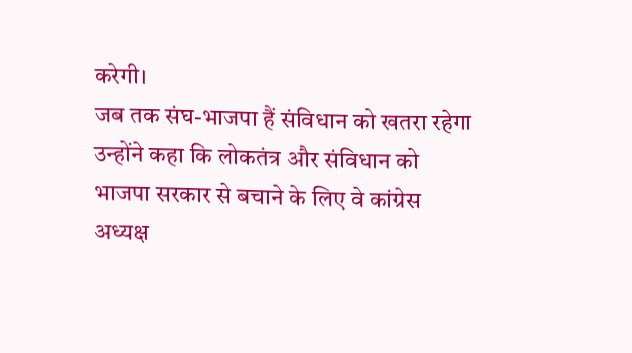करेगी।
जब तक संघ-भाजपा हैं संविधान को खतरा रहेगा
उन्होंने कहा कि लोकतंत्र और संविधान को भाजपा सरकार से बचाने के लिए वे कांग्रेस अध्यक्ष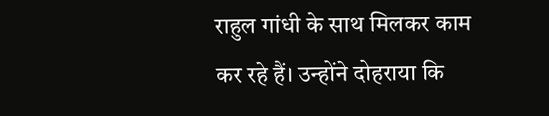राहुल गांधी के साथ मिलकर काम कर रहे हैं। उन्होंने दोहराया कि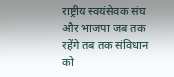राष्ट्रीय स्वयंसेवक संघ और भाजपा जब तक रहेंगे तब तक संविधान को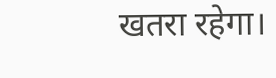खतरा रहेगा।